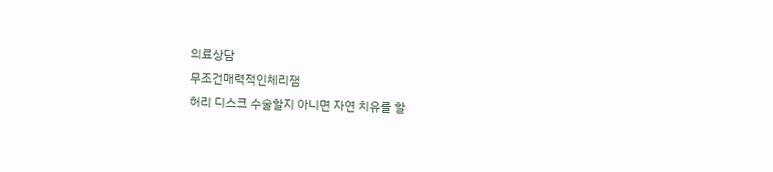의료상담
무조건매력적인체리잼
허리 디스크 수술할지 아니면 자연 치유를 할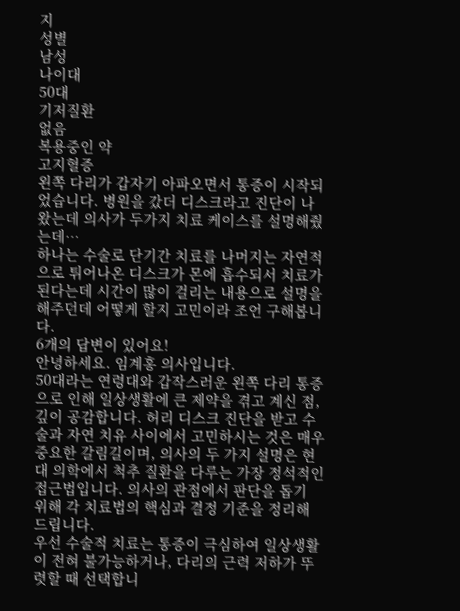지
성별
남성
나이대
50대
기저질환
없음
복용중인 약
고지혈증
왼쪽 다리가 갑자기 아파오면서 통증이 시작되었습니다. 병원을 갔더 디스크라고 진단이 나왔는데 의사가 두가지 치료 케이스를 설명해줬는데…
하나는 수술로 단기간 치료를 나머지는 자연적으로 튀어나온 디스크가 몬에 흡수되서 치료가 된다는데 시간이 많이 걸리는 내용으로 설명을 해주던데 어떻게 할지 고민이라 조언 구해봅니다.
6개의 답변이 있어요!
안녕하세요. 임계홍 의사입니다.
50대라는 연령대와 갑작스러운 왼쪽 다리 통증으로 인해 일상생활에 큰 제약을 겪고 계신 점, 깊이 공감합니다. 허리 디스크 진단을 받고 수술과 자연 치유 사이에서 고민하시는 것은 매우 중요한 갈림길이며, 의사의 두 가지 설명은 현대 의학에서 척추 질환을 다루는 가장 정석적인 접근법입니다. 의사의 관점에서 판단을 돕기 위해 각 치료법의 핵심과 결정 기준을 정리해 드립니다.
우선 수술적 치료는 통증이 극심하여 일상생활이 전혀 불가능하거나, 다리의 근력 저하가 뚜렷할 때 선택합니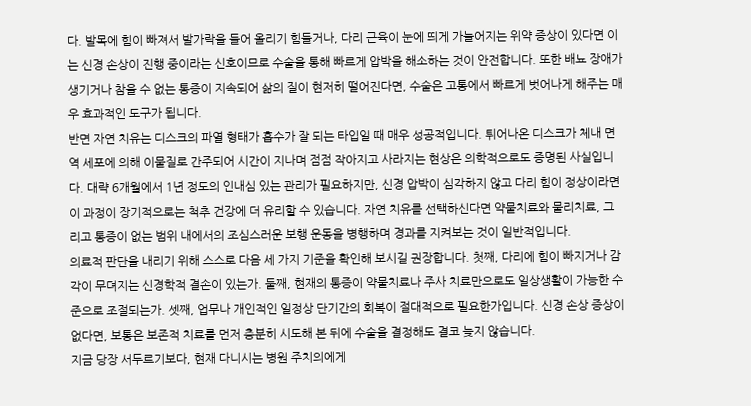다. 발목에 힘이 빠져서 발가락을 들어 올리기 힘들거나, 다리 근육이 눈에 띄게 가늘어지는 위약 증상이 있다면 이는 신경 손상이 진행 중이라는 신호이므로 수술을 통해 빠르게 압박을 해소하는 것이 안전합니다. 또한 배뇨 장애가 생기거나 참을 수 없는 통증이 지속되어 삶의 질이 현저히 떨어진다면, 수술은 고통에서 빠르게 벗어나게 해주는 매우 효과적인 도구가 됩니다.
반면 자연 치유는 디스크의 파열 형태가 흡수가 잘 되는 타입일 때 매우 성공적입니다. 튀어나온 디스크가 체내 면역 세포에 의해 이물질로 간주되어 시간이 지나며 점점 작아지고 사라지는 현상은 의학적으로도 증명된 사실입니다. 대략 6개월에서 1년 정도의 인내심 있는 관리가 필요하지만, 신경 압박이 심각하지 않고 다리 힘이 정상이라면 이 과정이 장기적으로는 척추 건강에 더 유리할 수 있습니다. 자연 치유를 선택하신다면 약물치료와 물리치료, 그리고 통증이 없는 범위 내에서의 조심스러운 보행 운동을 병행하며 경과를 지켜보는 것이 일반적입니다.
의료적 판단을 내리기 위해 스스로 다음 세 가지 기준을 확인해 보시길 권장합니다. 첫째, 다리에 힘이 빠지거나 감각이 무뎌지는 신경학적 결손이 있는가. 둘째, 현재의 통증이 약물치료나 주사 치료만으로도 일상생활이 가능한 수준으로 조절되는가. 셋째, 업무나 개인적인 일정상 단기간의 회복이 절대적으로 필요한가입니다. 신경 손상 증상이 없다면, 보통은 보존적 치료를 먼저 충분히 시도해 본 뒤에 수술을 결정해도 결코 늦지 않습니다.
지금 당장 서두르기보다, 현재 다니시는 병원 주치의에게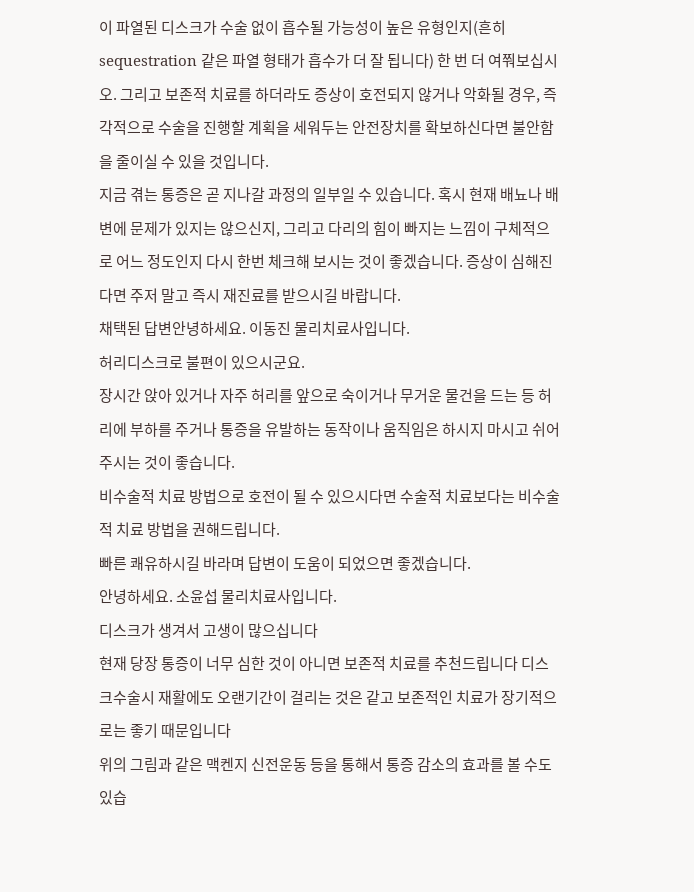이 파열된 디스크가 수술 없이 흡수될 가능성이 높은 유형인지(흔히 sequestration 같은 파열 형태가 흡수가 더 잘 됩니다) 한 번 더 여쭤보십시오. 그리고 보존적 치료를 하더라도 증상이 호전되지 않거나 악화될 경우, 즉각적으로 수술을 진행할 계획을 세워두는 안전장치를 확보하신다면 불안함을 줄이실 수 있을 것입니다.
지금 겪는 통증은 곧 지나갈 과정의 일부일 수 있습니다. 혹시 현재 배뇨나 배변에 문제가 있지는 않으신지, 그리고 다리의 힘이 빠지는 느낌이 구체적으로 어느 정도인지 다시 한번 체크해 보시는 것이 좋겠습니다. 증상이 심해진다면 주저 말고 즉시 재진료를 받으시길 바랍니다.
채택된 답변안녕하세요. 이동진 물리치료사입니다.
허리디스크로 불편이 있으시군요.
장시간 앉아 있거나 자주 허리를 앞으로 숙이거나 무거운 물건을 드는 등 허리에 부하를 주거나 통증을 유발하는 동작이나 움직임은 하시지 마시고 쉬어 주시는 것이 좋습니다.
비수술적 치료 방법으로 호전이 될 수 있으시다면 수술적 치료보다는 비수술적 치료 방법을 권해드립니다.
빠른 쾌유하시길 바라며 답변이 도움이 되었으면 좋겠습니다.
안녕하세요. 소윤섭 물리치료사입니다.
디스크가 생겨서 고생이 많으십니다
현재 당장 통증이 너무 심한 것이 아니면 보존적 치료를 추천드립니다 디스크수술시 재활에도 오랜기간이 걸리는 것은 같고 보존적인 치료가 장기적으로는 좋기 때문입니다
위의 그림과 같은 맥켄지 신전운동 등을 통해서 통증 감소의 효과를 볼 수도 있습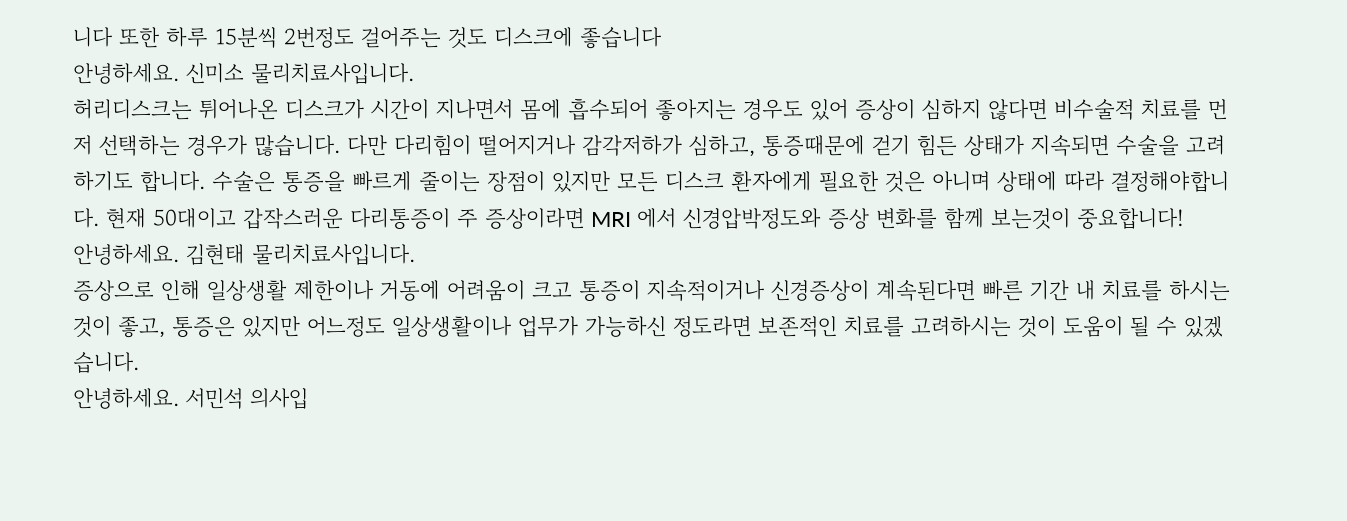니다 또한 하루 15분씩 2번정도 걸어주는 것도 디스크에 좋습니다
안녕하세요. 신미소 물리치료사입니다.
허리디스크는 튀어나온 디스크가 시간이 지나면서 몸에 흡수되어 좋아지는 경우도 있어 증상이 심하지 않다면 비수술적 치료를 먼저 선택하는 경우가 많습니다. 다만 다리힘이 떨어지거나 감각저하가 심하고, 통증때문에 걷기 힘든 상태가 지속되면 수술을 고려하기도 합니다. 수술은 통증을 빠르게 줄이는 장점이 있지만 모든 디스크 환자에게 필요한 것은 아니며 상태에 따라 결정해야합니다. 현재 50대이고 갑작스러운 다리통증이 주 증상이라면 MRI 에서 신경압박정도와 증상 변화를 함께 보는것이 중요합니다!
안녕하세요. 김현태 물리치료사입니다.
증상으로 인해 일상생활 제한이나 거동에 어려움이 크고 통증이 지속적이거나 신경증상이 계속된다면 빠른 기간 내 치료를 하시는 것이 좋고, 통증은 있지만 어느정도 일상생활이나 업무가 가능하신 정도라면 보존적인 치료를 고려하시는 것이 도움이 될 수 있겠습니다.
안녕하세요. 서민석 의사입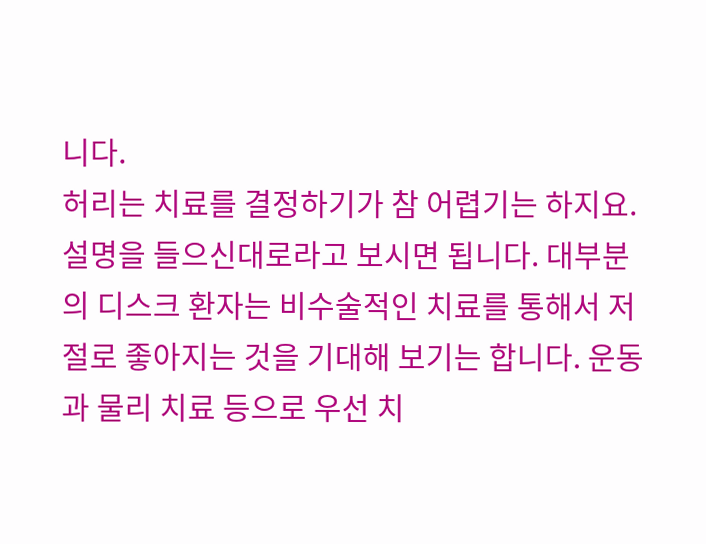니다.
허리는 치료를 결정하기가 참 어렵기는 하지요. 설명을 들으신대로라고 보시면 됩니다. 대부분의 디스크 환자는 비수술적인 치료를 통해서 저절로 좋아지는 것을 기대해 보기는 합니다. 운동과 물리 치료 등으로 우선 치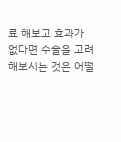료 해보고 효과가 없다면 수술을 고려해보시는 것은 어떨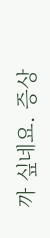까 싶네요. 증상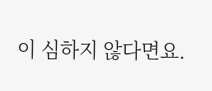이 심하지 않다면요.